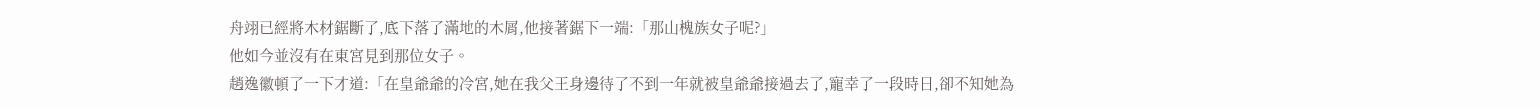舟翊已經將木材鋸斷了,底下落了滿地的木屑,他接著鋸下一端:「那山槐族女子呢?」
他如今並沒有在東宮見到那位女子。
趙逸徽頓了一下才道:「在皇爺爺的冷宮,她在我父王身邊待了不到一年就被皇爺爺接過去了,寵幸了一段時日,卻不知她為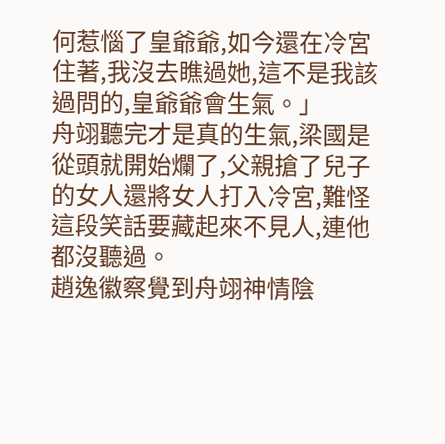何惹惱了皇爺爺,如今還在冷宮住著,我沒去瞧過她,這不是我該過問的,皇爺爺會生氣。」
舟翊聽完才是真的生氣,梁國是從頭就開始爛了,父親搶了兒子的女人還將女人打入冷宮,難怪這段笑話要藏起來不見人,連他都沒聽過。
趙逸徽察覺到舟翊神情陰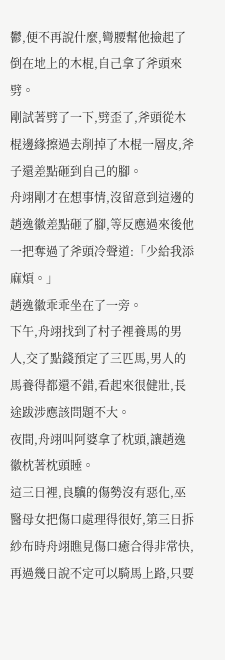鬱,便不再說什麼,彎腰幫他撿起了倒在地上的木棍,自己拿了斧頭來劈。
剛試著劈了一下,劈歪了,斧頭從木棍邊緣擦過去削掉了木棍一層皮,斧子還差點砸到自己的腳。
舟翊剛才在想事情,沒留意到這邊的趙逸徽差點砸了腳,等反應過來後他一把奪過了斧頭冷聲道:「少給我添麻煩。」
趙逸徽乖乖坐在了一旁。
下午,舟翊找到了村子裡養馬的男人,交了點錢預定了三匹馬,男人的馬養得都還不錯,看起來很健壯,長途跋涉應該問題不大。
夜間,舟翊叫阿婆拿了枕頭,讓趙逸徽枕著枕頭睡。
這三日裡,良驥的傷勢沒有惡化,巫醫母女把傷口處理得很好,第三日拆紗布時舟翊瞧見傷口癒合得非常快,再過幾日說不定可以騎馬上路,只要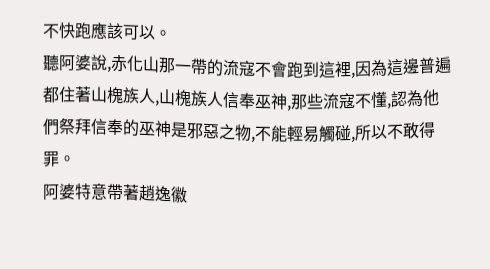不快跑應該可以。
聽阿婆說,赤化山那一帶的流寇不會跑到這裡,因為這邊普遍都住著山槐族人,山槐族人信奉巫神,那些流寇不懂,認為他們祭拜信奉的巫神是邪惡之物,不能輕易觸碰,所以不敢得罪。
阿婆特意帶著趙逸徽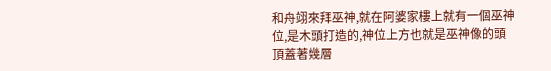和舟翊來拜巫神,就在阿婆家樓上就有一個巫神位,是木頭打造的,神位上方也就是巫神像的頭頂蓋著幾層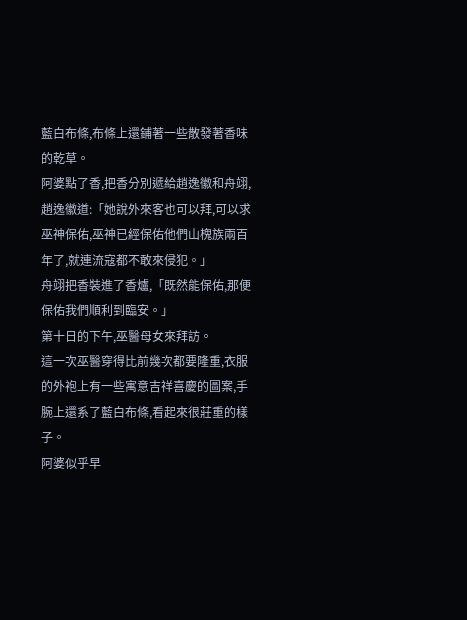藍白布條,布條上還鋪著一些散發著香味的乾草。
阿婆點了香,把香分別遞給趙逸徽和舟翊,趙逸徽道:「她說外來客也可以拜,可以求巫神保佑,巫神已經保佑他們山槐族兩百年了,就連流寇都不敢來侵犯。」
舟翊把香裝進了香爐,「既然能保佑,那便保佑我們順利到臨安。」
第十日的下午,巫醫母女來拜訪。
這一次巫醫穿得比前幾次都要隆重,衣服的外袍上有一些寓意吉祥喜慶的圖案,手腕上還系了藍白布條,看起來很莊重的樣子。
阿婆似乎早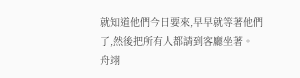就知道他們今日要來,早早就等著他們了,然後把所有人都請到客廳坐著。
舟翊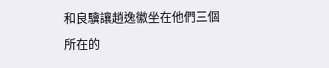和良驥讓趙逸徽坐在他們三個所在的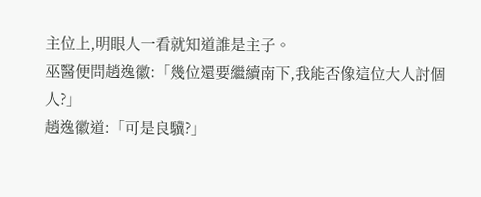主位上,明眼人一看就知道誰是主子。
巫醫便問趙逸徽:「幾位還要繼續南下,我能否像這位大人討個人?」
趙逸徽道:「可是良驥?」